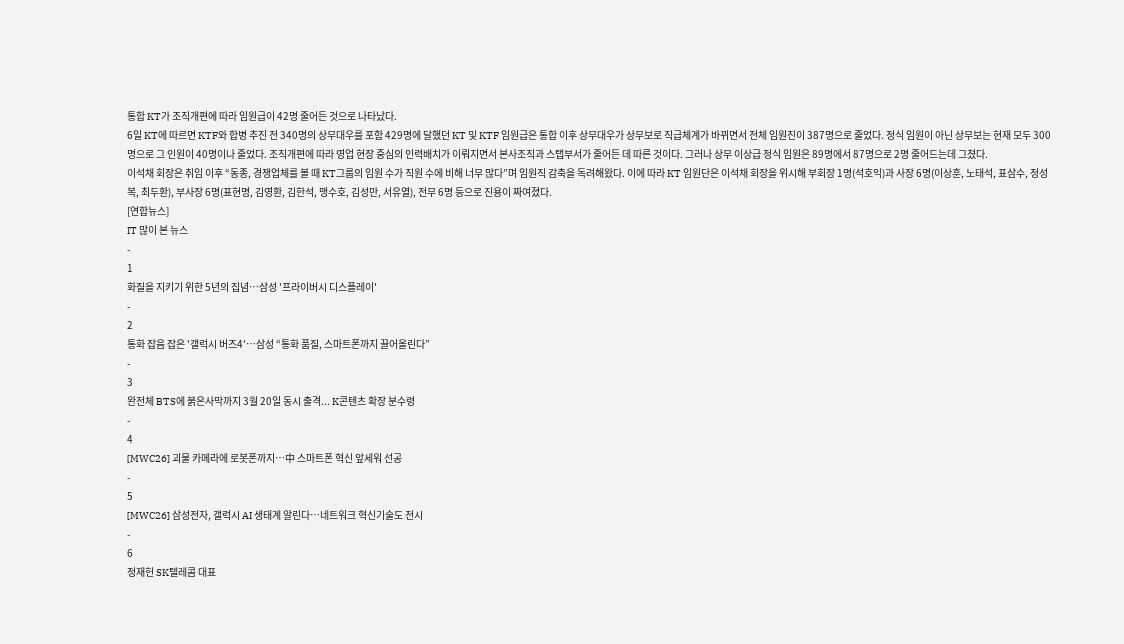통합 KT가 조직개편에 따라 임원급이 42명 줄어든 것으로 나타났다.
6일 KT에 따르면 KTF와 합병 추진 전 340명의 상무대우를 포함 429명에 달했던 KT 및 KTF 임원급은 통합 이후 상무대우가 상무보로 직급체계가 바뀌면서 전체 임원진이 387명으로 줄었다. 정식 임원이 아닌 상무보는 현재 모두 300명으로 그 인원이 40명이나 줄었다. 조직개편에 따라 영업 현장 중심의 인력배치가 이뤄지면서 본사조직과 스탭부서가 줄어든 데 따른 것이다. 그러나 상무 이상급 정식 임원은 89명에서 87명으로 2명 줄어드는데 그쳤다.
이석채 회장은 취임 이후 “동종, 경쟁업체를 볼 때 KT그룹의 임원 수가 직원 수에 비해 너무 많다”며 임원직 감축을 독려해왔다. 이에 따라 KT 임원단은 이석채 회장을 위시해 부회장 1명(석호익)과 사장 6명(이상훈, 노태석, 표삼수, 정성복, 최두환), 부사장 6명(표현명, 김영환, 김한석, 맹수호, 김성만, 서유열), 전무 6명 등으로 진용이 짜여졌다.
[연합뉴스]
IT 많이 본 뉴스
-
1
화질을 지키기 위한 5년의 집념…삼성 '프라이버시 디스플레이'
-
2
통화 잡음 잡은 '갤럭시 버즈4'…삼성 “통화 품질, 스마트폰까지 끌어올린다”
-
3
완전체 BTS에 붉은사막까지 3월 20일 동시 출격... K콘텐츠 확장 분수령
-
4
[MWC26] 괴물 카메라에 로봇폰까지…中 스마트폰 혁신 앞세워 선공
-
5
[MWC26] 삼성전자, 갤럭시 AI 생태계 알린다…네트워크 혁신기술도 전시
-
6
정재헌 SK텔레콤 대표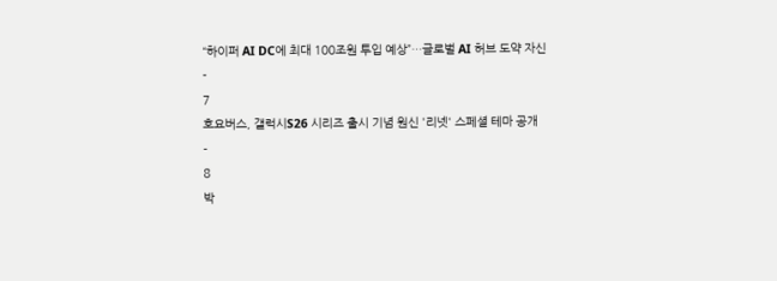“하이퍼 AI DC에 최대 100조원 투입 예상”…글로벌 AI 허브 도약 자신
-
7
호요버스, 갤럭시S26 시리즈 출시 기념 원신 '리넷' 스페셜 테마 공개
-
8
박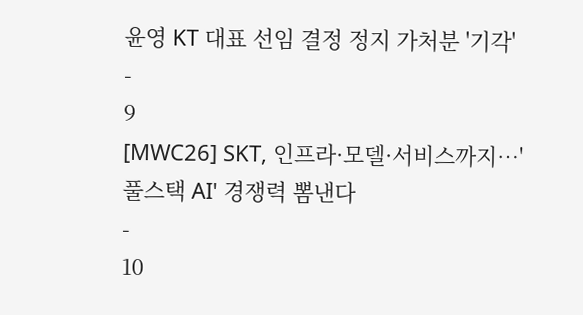윤영 KT 대표 선임 결정 정지 가처분 '기각'
-
9
[MWC26] SKT, 인프라·모델·서비스까지…'풀스택 AI' 경쟁력 뽐낸다
-
10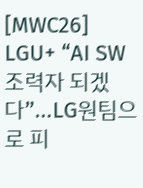[MWC26] LGU+ “AI SW 조력자 되겠다”…LG원팀으로 피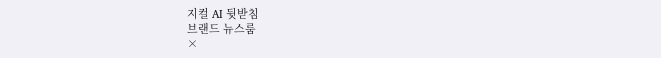지컬 AI 뒷받침
브랜드 뉴스룸
×